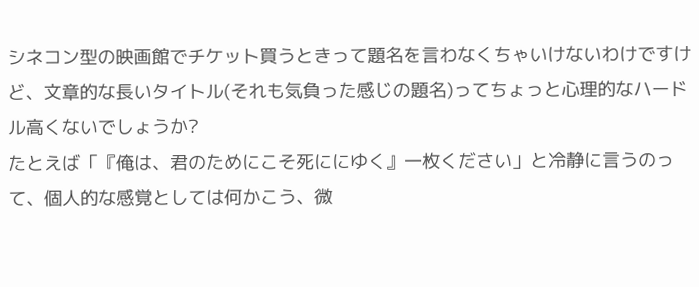シネコン型の映画館でチケット買うときって題名を言わなくちゃいけないわけですけど、文章的な長いタイトル(それも気負った感じの題名)ってちょっと心理的なハードル高くないでしょうか?
たとえば「『俺は、君のためにこそ死ににゆく』一枚ください」と冷静に言うのって、個人的な感覚としては何かこう、微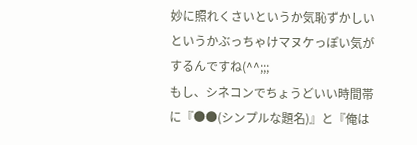妙に照れくさいというか気恥ずかしいというかぶっちゃけマヌケっぽい気がするんですね(^^;;;
もし、シネコンでちょうどいい時間帯に『●●(シンプルな題名)』と『俺は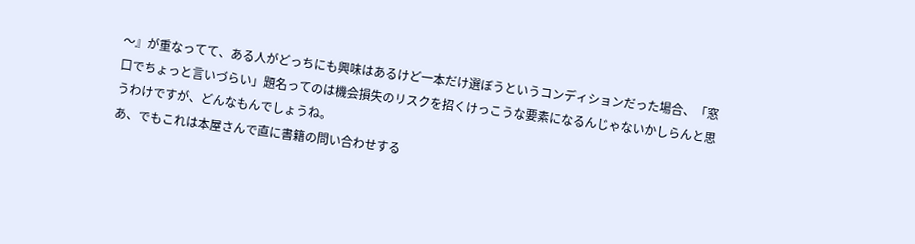〜』が重なってて、ある人がどっちにも興味はあるけど一本だけ選ぼうというコンディションだった場合、「窓口でちょっと言いづらい」題名ってのは機会損失のリスクを招くけっこうな要素になるんじゃないかしらんと思うわけですが、どんなもんでしょうね。
あ、でもこれは本屋さんで直に書籍の問い合わせする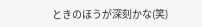ときのほうが深刻かな(笑)